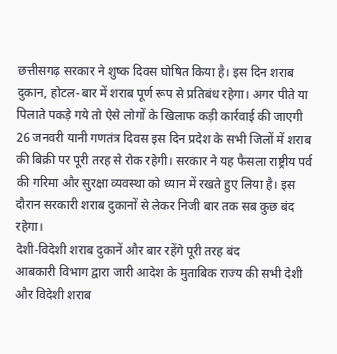छत्तीसगढ़ सरकार ने शुष्क दिवस घोषित किया है। इस दिन शराब दुकान, होटल-बार में शराब पूर्ण रूप से प्रतिबंध रहेगा। अगर पीते या पिलाते पकड़े गये तो ऐसे लोगों के खिलाफ कड़ी कार्रवाई की जाएगी 26 जनवरी यानी गणतंत्र दिवस इस दिन प्रदेश के सभी जिलों में शराब की बिक्री पर पूरी तरह से रोक रहेगी। सरकार ने यह फैसला राष्ट्रीय पर्व की गरिमा और सुरक्षा व्यवस्था को ध्यान में रखते हुए लिया है। इस दौरान सरकारी शराब दुकानों से लेकर निजी बार तक सब कुछ बंद रहेगा।
देशी-विदेशी शराब दुकानें और बार रहेंगे पूरी तरह बंद
आबकारी विभाग द्वारा जारी आदेश के मुताबिक राज्य की सभी देशी और विदेशी शराब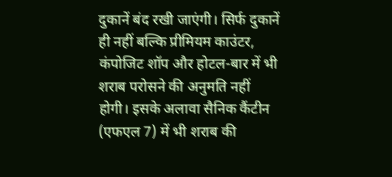दुकानें बंद रखी जाएंगी। सिर्फ दुकानें ही नहीं बल्कि प्रीमियम काउंटर, कंपोजिट शॉप और होटल-बार में भी शराब परोसने की अनुमति नहीं होगी। इसके अलावा सैनिक कैंटीन (एफएल 7) में भी शराब की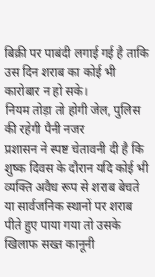बिक्री पर पाबंदी लगाई गई है ताकि उस दिन शराब का कोई भी कारोबार न हो सके।
नियम तोड़ा तो होगी जेल, पुलिस की रहेगी पैनी नजर
प्रशासन ने स्पष्ट चेतावनी दी है कि शुष्क दिवस के दौरान यदि कोई भी व्यक्ति अवैध रूप से शराब बेचते या सार्वजनिक स्थानों पर शराब पीते हुए पाया गया तो उसके खिलाफ सख्त कानूनी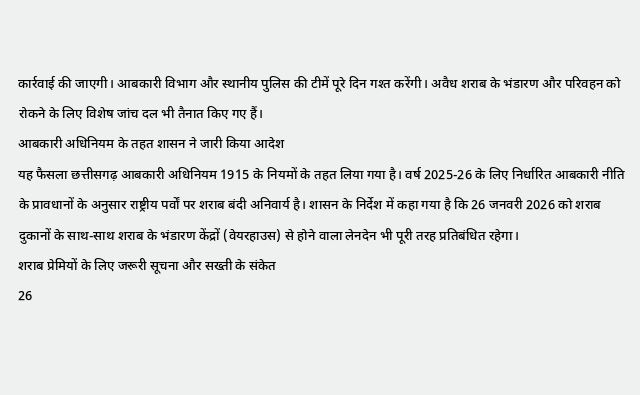कार्रवाई की जाएगी। आबकारी विभाग और स्थानीय पुलिस की टीमें पूरे दिन गश्त करेंगी। अवैध शराब के भंडारण और परिवहन को रोकने के लिए विशेष जांच दल भी तैनात किए गए हैं।
आबकारी अधिनियम के तहत शासन ने जारी किया आदेश
यह फैसला छत्तीसगढ़ आबकारी अधिनियम 1915 के नियमों के तहत लिया गया है। वर्ष 2025-26 के लिए निर्धारित आबकारी नीति के प्रावधानों के अनुसार राष्ट्रीय पर्वों पर शराब बंदी अनिवार्य है। शासन के निर्देश में कहा गया है कि 26 जनवरी 2026 को शराब दुकानों के साथ-साथ शराब के भंडारण केंद्रों (वेयरहाउस) से होने वाला लेनदेन भी पूरी तरह प्रतिबंधित रहेगा।
शराब प्रेमियों के लिए जरूरी सूचना और सख्ती के संकेत
26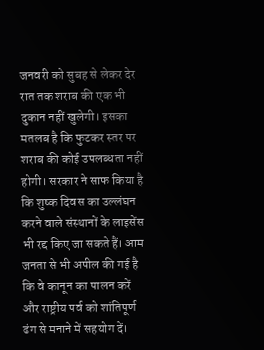जनवरी को सुबह से लेकर देर रात तक शराब की एक भी दुकान नहीं खुलेगी। इसका मतलब है कि फुटकर स्तर पर शराब की कोई उपलब्धता नहीं होगी। सरकार ने साफ किया है कि शुष्क दिवस का उल्लंघन करने वाले संस्थानों के लाइसेंस भी रद्द किए जा सकते हैं। आम जनता से भी अपील की गई है कि वे कानून का पालन करें और राष्ट्रीय पर्व को शांतिपूर्ण ढंग से मनाने में सहयोग दें।